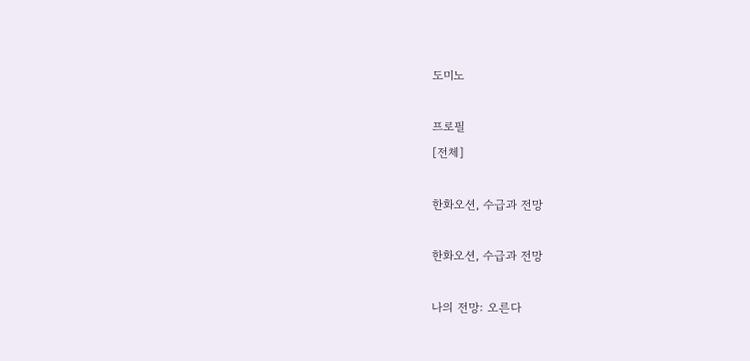도미노

프로필
[전체]

한화오션, 수급과 전망

한화오션, 수급과 전망

나의 전망: 오른다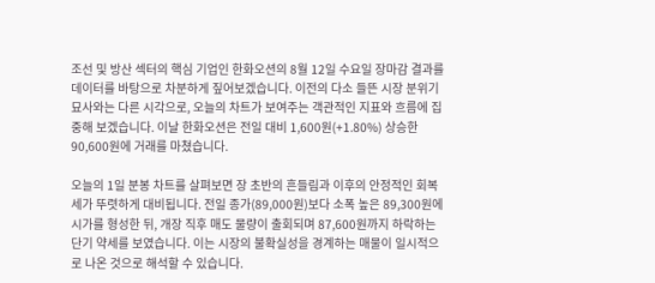조선 및 방산 섹터의 핵심 기업인 한화오션의 8월 12일 수요일 장마감 결과를 데이터를 바탕으로 차분하게 짚어보겠습니다. 이전의 다소 들뜬 시장 분위기 묘사와는 다른 시각으로, 오늘의 차트가 보여주는 객관적인 지표와 흐름에 집중해 보겠습니다. 이날 한화오션은 전일 대비 1,600원(+1.80%) 상승한 90,600원에 거래를 마쳤습니다.

오늘의 1일 분봉 차트를 살펴보면 장 초반의 흔들림과 이후의 안정적인 회복세가 뚜렷하게 대비됩니다. 전일 종가(89,000원)보다 소폭 높은 89,300원에 시가를 형성한 뒤, 개장 직후 매도 물량이 출회되며 87,600원까지 하락하는 단기 약세를 보였습니다. 이는 시장의 불확실성을 경계하는 매물이 일시적으로 나온 것으로 해석할 수 있습니다.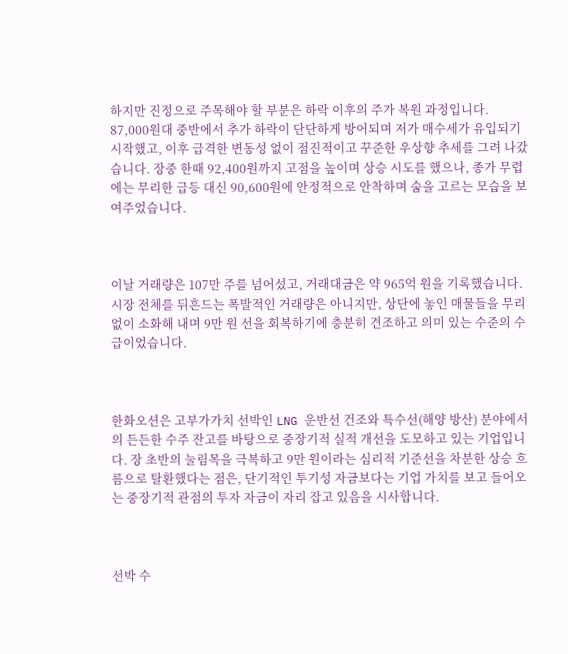하지만 진정으로 주목해야 할 부분은 하락 이후의 주가 복원 과정입니다. 87,000원대 중반에서 추가 하락이 단단하게 방어되며 저가 매수세가 유입되기 시작했고, 이후 급격한 변동성 없이 점진적이고 꾸준한 우상향 추세를 그려 나갔습니다. 장중 한때 92,400원까지 고점을 높이며 상승 시도를 했으나, 종가 무렵에는 무리한 급등 대신 90,600원에 안정적으로 안착하며 숨을 고르는 모습을 보여주었습니다.



이날 거래량은 107만 주를 넘어섰고, 거래대금은 약 965억 원을 기록했습니다. 시장 전체를 뒤흔드는 폭발적인 거래량은 아니지만, 상단에 놓인 매물들을 무리 없이 소화해 내며 9만 원 선을 회복하기에 충분히 견조하고 의미 있는 수준의 수급이었습니다.



한화오션은 고부가가치 선박인 LNG 운반선 건조와 특수선(해양 방산) 분야에서의 든든한 수주 잔고를 바탕으로 중장기적 실적 개선을 도모하고 있는 기업입니다. 장 초반의 눌림목을 극복하고 9만 원이라는 심리적 기준선을 차분한 상승 흐름으로 탈환했다는 점은, 단기적인 투기성 자금보다는 기업 가치를 보고 들어오는 중장기적 관점의 투자 자금이 자리 잡고 있음을 시사합니다.



선박 수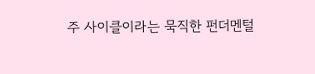주 사이클이라는 묵직한 펀더멘털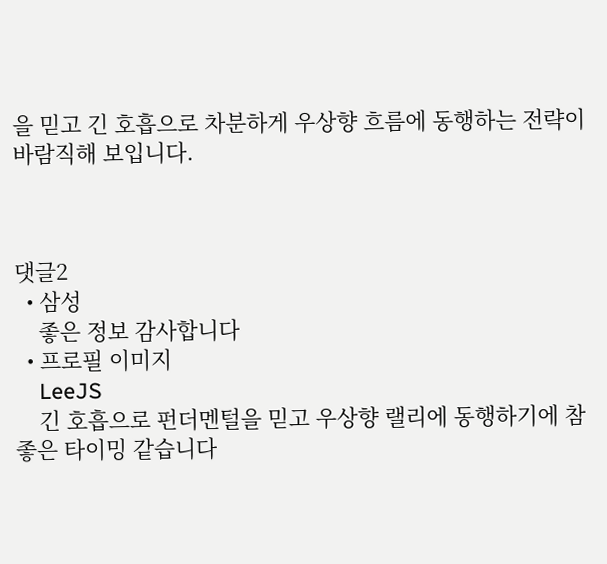을 믿고 긴 호흡으로 차분하게 우상향 흐름에 동행하는 전략이 바람직해 보입니다.



댓글2
  • 삼성
    좋은 정보 감사합니다
  • 프로필 이미지
    LeeJS
    긴 호흡으로 펀더멘털을 믿고 우상향 랠리에 동행하기에 참 좋은 타이밍 같습니다